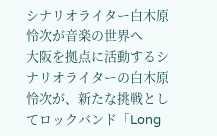シナリオライター白木原怜次が音楽の世界へ
大阪を拠点に活動するシナリオライターの白木原怜次が、新たな挑戦としてロックバンド「Long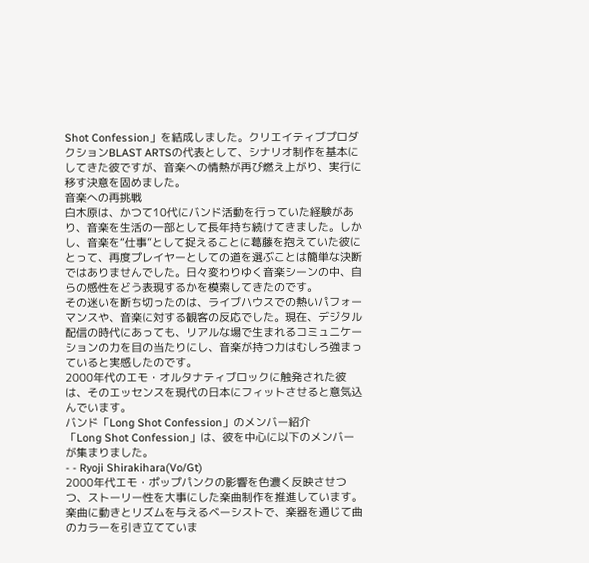Shot Confession」を結成しました。クリエイティブプロダクションBLAST ARTSの代表として、シナリオ制作を基本にしてきた彼ですが、音楽への情熱が再び燃え上がり、実行に移す決意を固めました。
音楽への再挑戦
白木原は、かつて10代にバンド活動を行っていた経験があり、音楽を生活の一部として長年持ち続けてきました。しかし、音楽を“仕事”として捉えることに葛藤を抱えていた彼にとって、再度プレイヤーとしての道を選ぶことは簡単な決断ではありませんでした。日々変わりゆく音楽シーンの中、自らの感性をどう表現するかを模索してきたのです。
その迷いを断ち切ったのは、ライブハウスでの熱いパフォーマンスや、音楽に対する観客の反応でした。現在、デジタル配信の時代にあっても、リアルな場で生まれるコミュニケーションの力を目の当たりにし、音楽が持つ力はむしろ強まっていると実感したのです。
2000年代のエモ・オルタナティブロックに触発された彼は、そのエッセンスを現代の日本にフィットさせると意気込んでいます。
バンド「Long Shot Confession」のメンバー紹介
「Long Shot Confession」は、彼を中心に以下のメンバーが集まりました。
- - Ryoji Shirakihara(Vo/Gt)
2000年代エモ・ポップパンクの影響を色濃く反映させつつ、ストーリー性を大事にした楽曲制作を推進しています。
楽曲に動きとリズムを与えるベーシストで、楽器を通じて曲のカラーを引き立てていま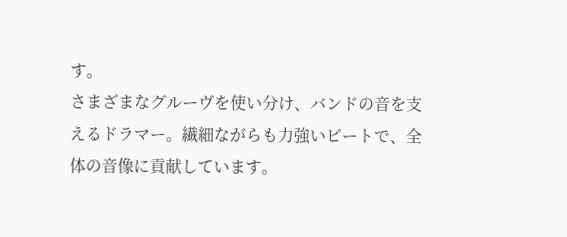す。
さまざまなグルーヴを使い分け、バンドの音を支えるドラマー。繊細ながらも力強いビートで、全体の音像に貢献しています。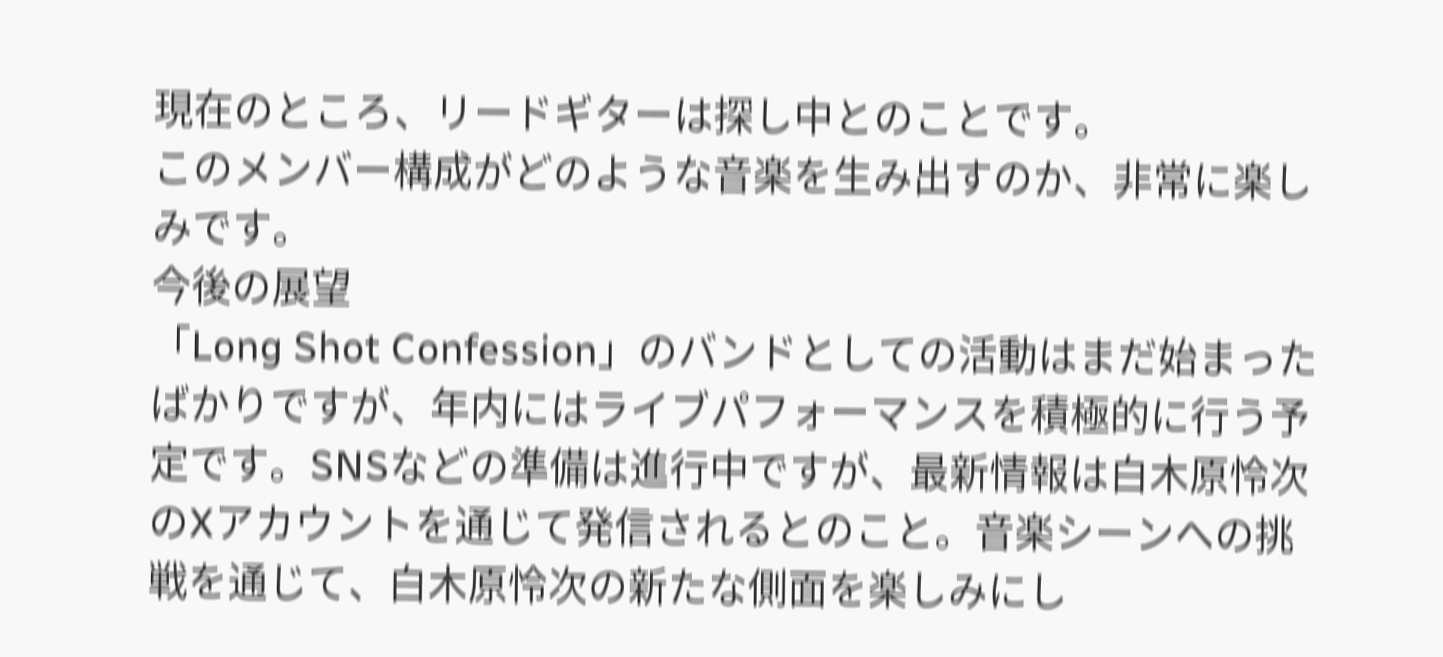現在のところ、リードギターは探し中とのことです。
このメンバー構成がどのような音楽を生み出すのか、非常に楽しみです。
今後の展望
「Long Shot Confession」のバンドとしての活動はまだ始まったばかりですが、年内にはライブパフォーマンスを積極的に行う予定です。SNSなどの準備は進行中ですが、最新情報は白木原怜次のXアカウントを通じて発信されるとのこと。音楽シーンへの挑戦を通じて、白木原怜次の新たな側面を楽しみにし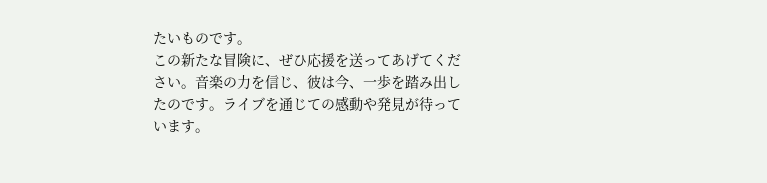たいものです。
この新たな冒険に、ぜひ応援を送ってあげてください。音楽の力を信じ、彼は今、一歩を踏み出したのです。ライブを通じての感動や発見が待っています。